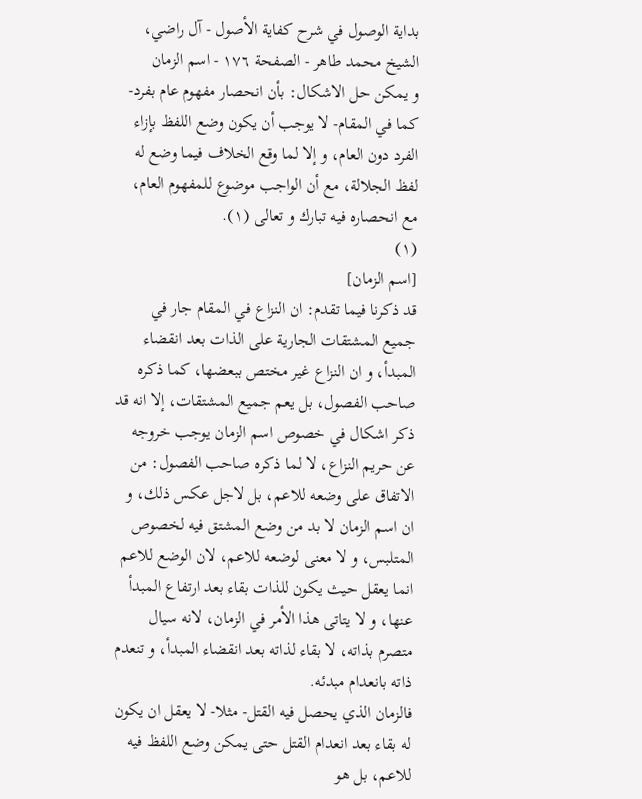بداية الوصول في شرح كفاية الأصول - آل راضي، الشيخ محمد طاهر - الصفحة ١٧٦ - اسم الزمان
و يمكن حل الاشكال: بأن انحصار مفهوم عام بفرد- كما في المقام- لا يوجب أن يكون وضع اللفظ بإزاء الفرد دون العام، و إلا لما وقع الخلاف فيما وضع له لفظ الجلالة، مع أن الواجب موضوع للمفهوم العام، مع انحصاره فيه تبارك و تعالى (١).
(١)
[اسم الزمان]
قد ذكرنا فيما تقدم: ان النزاع في المقام جار في جميع المشتقات الجارية على الذات بعد انقضاء المبدأ، و ان النزاع غير مختص ببعضها، كما ذكره صاحب الفصول، بل يعم جميع المشتقات، إلا انه قد ذكر اشكال في خصوص اسم الزمان يوجب خروجه عن حريم النزاع، لا لما ذكره صاحب الفصول: من الاتفاق على وضعه للاعم، بل لاجل عكس ذلك، و ان اسم الزمان لا بد من وضع المشتق فيه لخصوص المتلبس، و لا معنى لوضعه للاعم، لان الوضع للاعم انما يعقل حيث يكون للذات بقاء بعد ارتفاع المبدأ عنها، و لا يتاتى هذا الأمر في الزمان، لانه سيال متصرم بذاته، لا بقاء لذاته بعد انقضاء المبدأ، و تنعدم ذاته بانعدام مبدئه.
فالزمان الذي يحصل فيه القتل- مثلا- لا يعقل ان يكون له بقاء بعد انعدام القتل حتى يمكن وضع اللفظ فيه للاعم، بل هو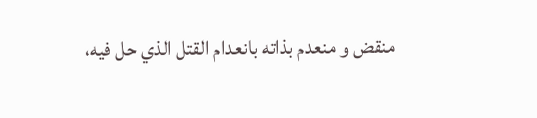منقض و منعدم بذاته بانعدام القتل الذي حل فيه،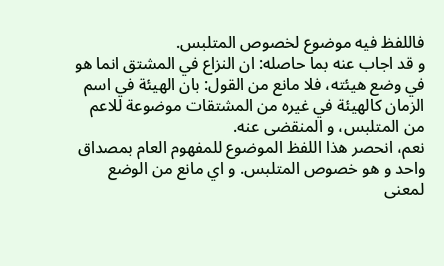فاللفظ فيه موضوع لخصوص المتلبس.
و قد اجاب عنه بما حاصله: ان النزاع في المشتق انما هو في وضع هيئته، فلا مانع من القول: بان الهيئة في اسم الزمان كالهيئة في غيره من المشتقات موضوعة للاعم من المتلبس، و المنقضى عنه.
نعم، انحصر هذا اللفظ الموضوع للمفهوم العام بمصداق واحد و هو خصوص المتلبس. و اي مانع من الوضع لمعنى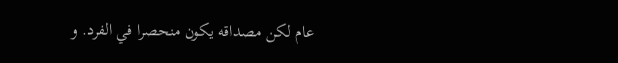عام لكن مصداقه يكون منحصرا في الفرد. و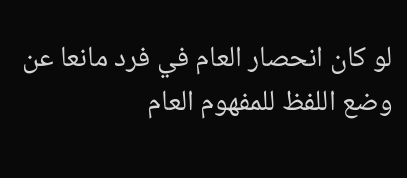لو كان انحصار العام في فرد مانعا عن وضع اللفظ للمفهوم العام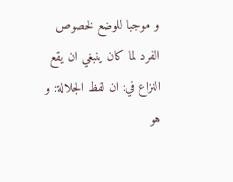و موجبا للوضع لخصوص الفرد لما كان ينبغي ان يقع النزاع في: ان لفظ الجلالة: و هو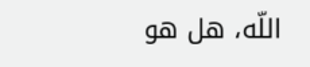اللّه، هل هو